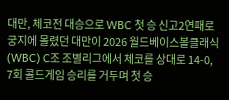대만, 체코전 대승으로 WBC 첫 승 신고2연패로 궁지에 몰렸던 대만이 2026 월드베이스볼클래식(WBC) C조 조별리그에서 체코를 상대로 14-0, 7회 콜드게임 승리를 거두며 첫 승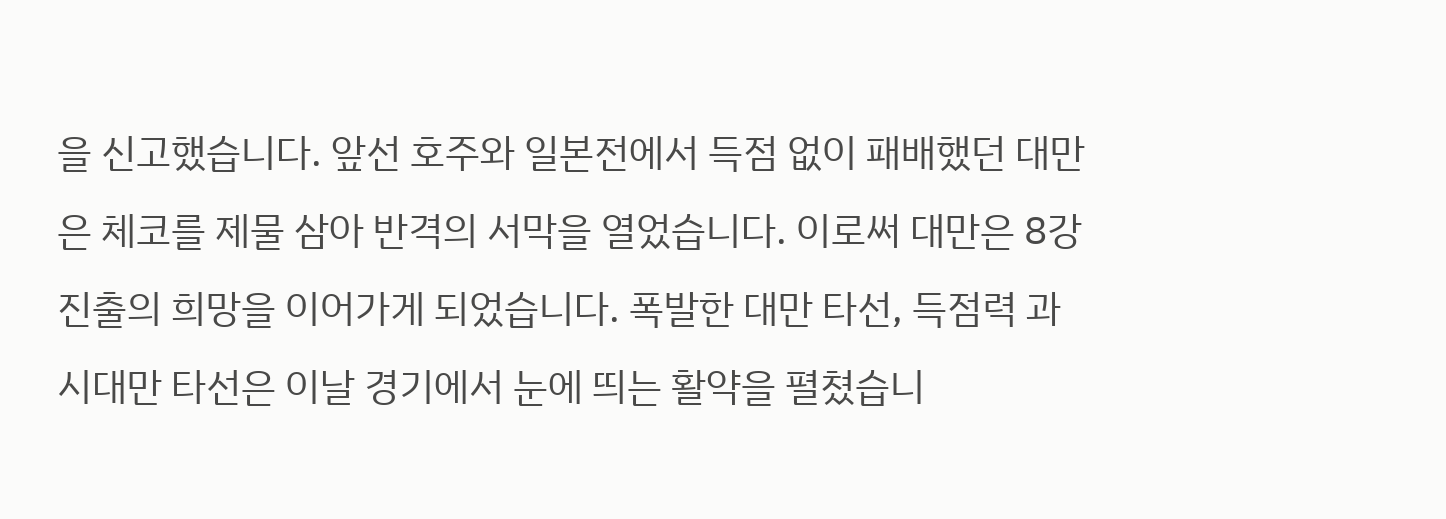을 신고했습니다. 앞선 호주와 일본전에서 득점 없이 패배했던 대만은 체코를 제물 삼아 반격의 서막을 열었습니다. 이로써 대만은 8강 진출의 희망을 이어가게 되었습니다. 폭발한 대만 타선, 득점력 과시대만 타선은 이날 경기에서 눈에 띄는 활약을 펼쳤습니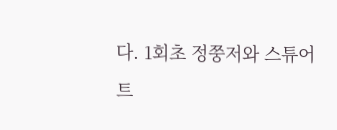다. 1회초 정쭝저와 스튜어트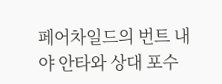페어차일드의 번트 내야 안타와 상대 포수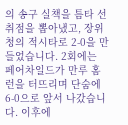의 송구 실책을 틈타 선취점을 뽑아냈고, 장위청의 적시타로 2-0을 만들었습니다. 2회에는 페어차일드가 만루 홈런을 터뜨리며 단숨에 6-0으로 앞서 나갔습니다. 이후에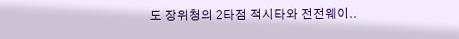도 장위청의 2타점 적시타와 전전웨이..